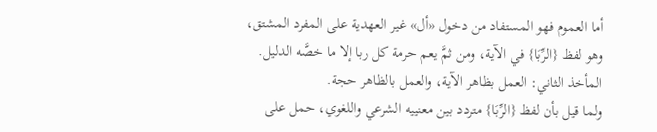أما العموم فهو المستفاد من دخول «أل» غير العهدية على المفرد المشتق، وهو لفظ {الرِّبَا} في الآية، ومن ثمَّ يعم حرمة كل ربا إلا ما خصَّه الدليل.
المأخذ الثاني: العمل بظاهر الآية، والعمل بالظاهر حجة.
ولما قيل بأن لفظ {الرِّبَا} متردد بين معنييه الشرعي واللغوي، حمل على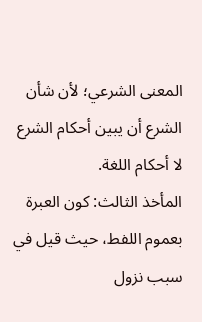المعنى الشرعي؛ لأن شأن الشرع أن يبين أحكام الشرع لا أحكام اللغة.
المأخذ الثالث: كون العبرة بعموم اللفط، حيث قيل في سبب نزول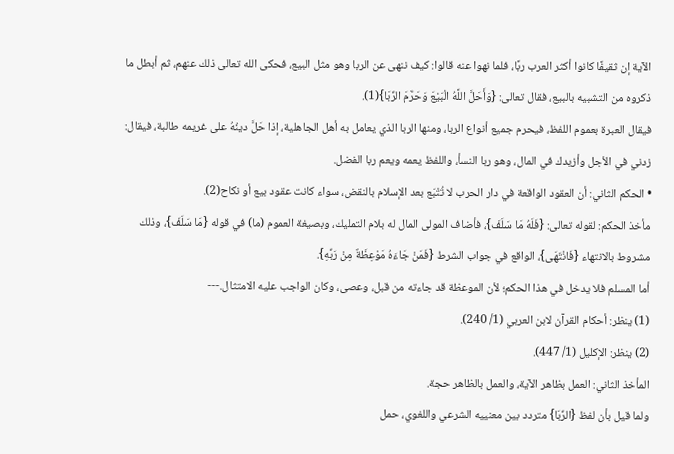الآية إن ثقيفًا كانوا أكثر العرب ربًا، فلما نهوا عنه قالوا: كيف ننهى عن الربا وهو مثل البيع، فحكى الله تعالى ذلك عنهم، ثم أبطل ما ذكروه من التشبيه بالبيع، فقال تعالى: {وَأَحَلَّ اللَّهُ الْبَيْعَ وَحَرَّمَ الرِّبَا}(1).
فيقال العبرة بعموم اللفظ، فيحرم جميع أنواع الربا، ومنها الربا الذي يعامل به أهل الجاهلية، إذا حَلَّ دينُهُ على غريمه طالبة، فيقال: زدني في الأجل وأزيدك في المال، وهو ربا النسأ، واللفظ يعمه ويعم ربا الفضل.
• الحكم الثاني: أن العقود الواقعة في دار الحرب لا تُتْبَع بعد الإسلام بالنقض، سواء كانت عقود بيع أو نكاح(2).
مأخذ الحكم: لقوله تعالى: {فَلَهُ مَا سَلَفَ}، فأضاف المولى المال له بلام التمليك، وبصيغة العموم (ما) في قوله {مَا سَلَفَ}، وذلك مشروط بالانتهاء {فَانْتَهَى}، الواقع في جواب الشرط {فَمَنْ جَاءَهُ مَوْعِظَةٌ مِنْ رَبِّهِ}.
أما المسلم فلا يدخل في هذا الحكم؛ لأن الموعظة قد جاءته من قبل، وعصى، وكان الواجب عليه الامتثال.---
(1) ينظر: أحكام القرآن لابن العربي (1/ 240).
(2) ينظر: الإكليل (1/ 447).
المأخذ الثاني: العمل بظاهر الآية، والعمل بالظاهر حجة.
ولما قيل بأن لفظ {الرِّبَا} متردد بين معنييه الشرعي واللغوي، حمل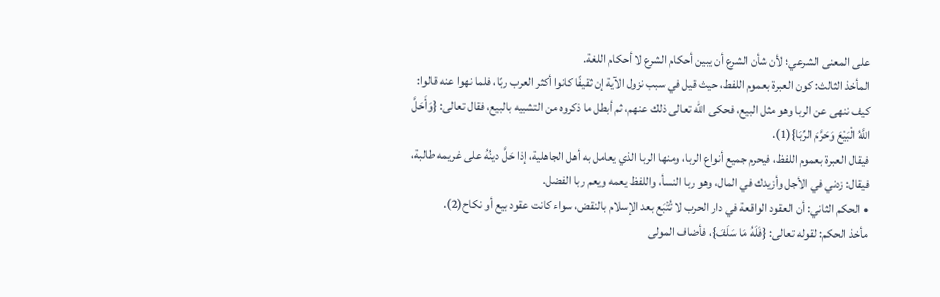على المعنى الشرعي؛ لأن شأن الشرع أن يبين أحكام الشرع لا أحكام اللغة.
المأخذ الثالث: كون العبرة بعموم اللفط، حيث قيل في سبب نزول الآية إن ثقيفًا كانوا أكثر العرب ربًا، فلما نهوا عنه قالوا: كيف ننهى عن الربا وهو مثل البيع، فحكى الله تعالى ذلك عنهم، ثم أبطل ما ذكروه من التشبيه بالبيع، فقال تعالى: {وَأَحَلَّ اللَّهُ الْبَيْعَ وَحَرَّمَ الرِّبَا}(1).
فيقال العبرة بعموم اللفظ، فيحرم جميع أنواع الربا، ومنها الربا الذي يعامل به أهل الجاهلية، إذا حَلَّ دينُهُ على غريمه طالبة، فيقال: زدني في الأجل وأزيدك في المال، وهو ربا النسأ، واللفظ يعمه ويعم ربا الفضل.
• الحكم الثاني: أن العقود الواقعة في دار الحرب لا تُتْبَع بعد الإسلام بالنقض، سواء كانت عقود بيع أو نكاح(2).
مأخذ الحكم: لقوله تعالى: {فَلَهُ مَا سَلَفَ}، فأضاف المولى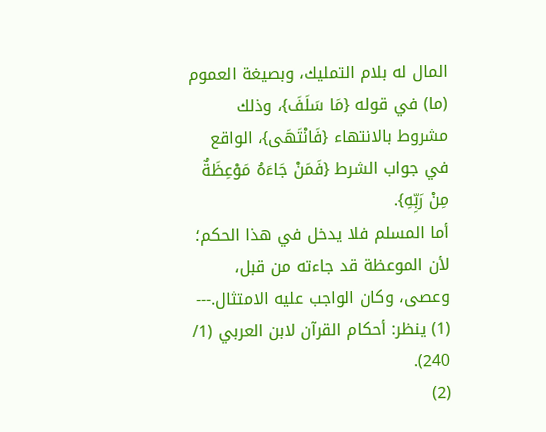المال له بلام التمليك، وبصيغة العموم (ما) في قوله {مَا سَلَفَ}، وذلك مشروط بالانتهاء {فَانْتَهَى}، الواقع في جواب الشرط {فَمَنْ جَاءَهُ مَوْعِظَةٌ مِنْ رَبِّهِ}.
أما المسلم فلا يدخل في هذا الحكم؛ لأن الموعظة قد جاءته من قبل، وعصى، وكان الواجب عليه الامتثال.---
(1) ينظر: أحكام القرآن لابن العربي (1/ 240).
(2)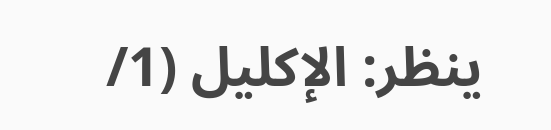ينظر: الإكليل (1/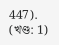447).
(খণ্ড: 1)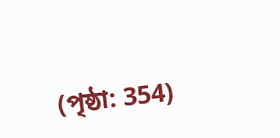(পৃষ্ঠা: 354)